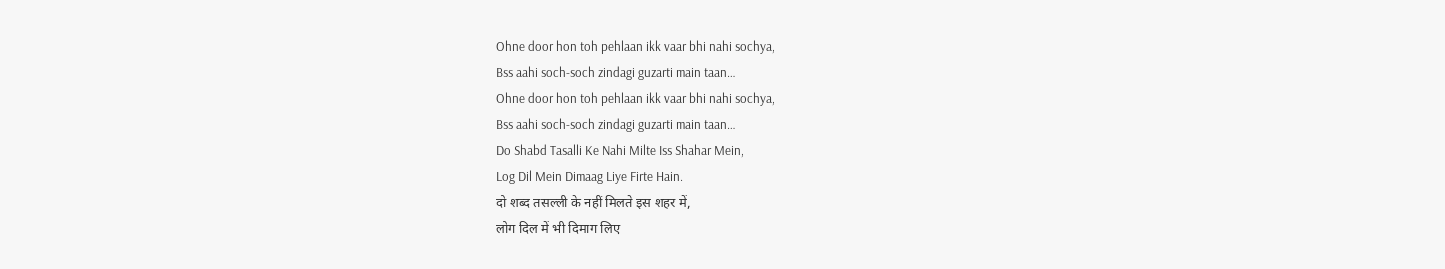Ohne door hon toh pehlaan ikk vaar bhi nahi sochya,
Bss aahi soch-soch zindagi guzarti main taan…
Ohne door hon toh pehlaan ikk vaar bhi nahi sochya,
Bss aahi soch-soch zindagi guzarti main taan…
Do Shabd Tasalli Ke Nahi Milte Iss Shahar Mein,
Log Dil Mein Dimaag Liye Firte Hain.
दो शब्द तसल्ली के नहीं मिलते इस शहर में,
लोग दिल में भी दिमाग लिए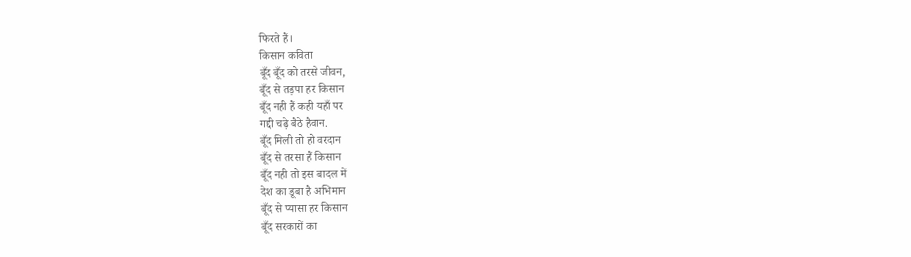फिरते हैं।
किसान कविता
बूँद बूँद को तरसे जीवन,
बूँद से तड़पा हर किसान
बूँद नही हैं कही यहाँ पर
गद्दी चढ़े बैठे हैवान.
बूँद मिली तो हो वरदान
बूँद से तरसा हैं किसान
बूँद नही तो इस बादल में
देश का डूबा है अभिमान
बूँद से प्यासा हर किसान
बूँद सरकारों का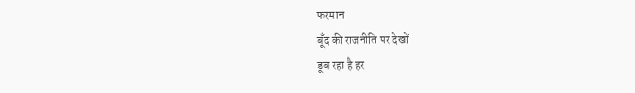फरमान
बूँद की राजनीति पर देखों
डूब रहा है हर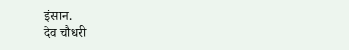इंसान.
देव चौधरी